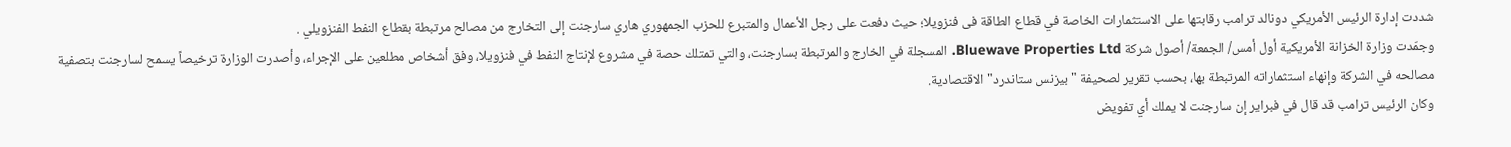شددت إدارة الرئيس الأمريكي دونالد ترامب رقابتها على الاستثمارات الخاصة في قطاع الطاقة فى فنزويلا؛ حيث دفعت على رجل الأعمال والمتبرع للحزب الجمهوري هاري سارجنت إلى التخارج من مصالح مرتبطة بقطاع النفط الفنزويلي .
وجمّدت وزارة الخزانة الأمريكية أول أمس/ الجمعة/ أصول شركة Bluewave Properties Ltd. المسجلة في الخارج والمرتبطة بسارجنت، والتي تمتلك حصة في مشروع لإنتاج النفط في فنزويلا، وفق أشخاص مطلعين على الإجراء، وأصدرت الوزارة ترخيصاً يسمح لسارجنت بتصفية مصالحه في الشركة وإنهاء استثماراته المرتبطة بها، بحسب تقرير لصحيفة "بيزنس ستاندرد" الاقتصادية.
وكان الرئيس ترامب قد قال في فبراير إن سارجنت لا يملك أي تفويض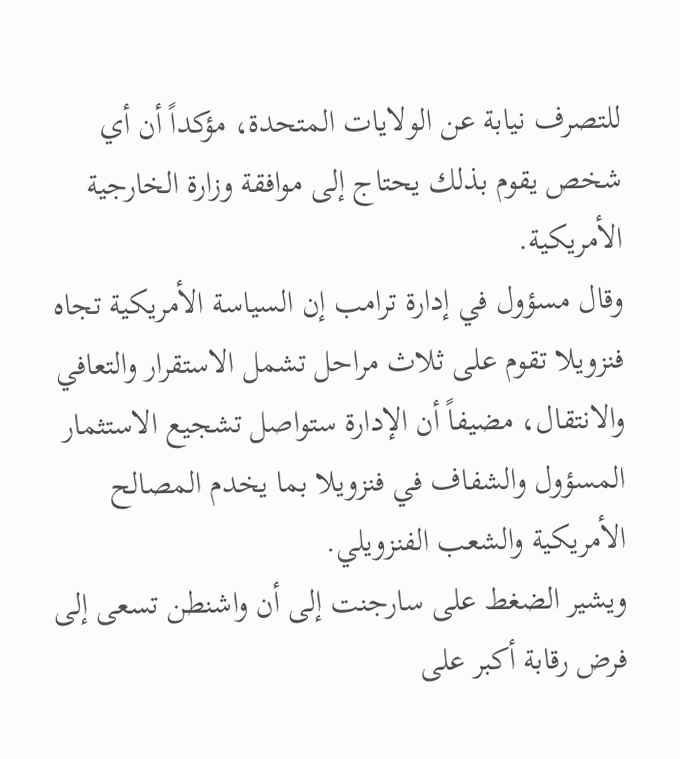للتصرف نيابة عن الولايات المتحدة، مؤكداً أن أي شخص يقوم بذلك يحتاج إلى موافقة وزارة الخارجية الأمريكية.
وقال مسؤول في إدارة ترامب إن السياسة الأمريكية تجاه فنزويلا تقوم على ثلاث مراحل تشمل الاستقرار والتعافي والانتقال، مضيفاً أن الإدارة ستواصل تشجيع الاستثمار المسؤول والشفاف في فنزويلا بما يخدم المصالح الأمريكية والشعب الفنزويلي.
ويشير الضغط على سارجنت إلى أن واشنطن تسعى إلى فرض رقابة أكبر على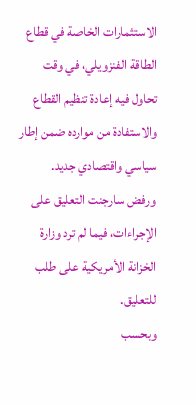الاستثمارات الخاصة في قطاع الطاقة الفنزويلي، في وقت تحاول فيه إعادة تنظيم القطاع والاستفادة من موارده ضمن إطار سياسي واقتصادي جديد.
ورفض سارجنت التعليق على الإجراءات، فيما لم ترد وزارة الخزانة الأمريكية على طلب للتعليق.
وبحسب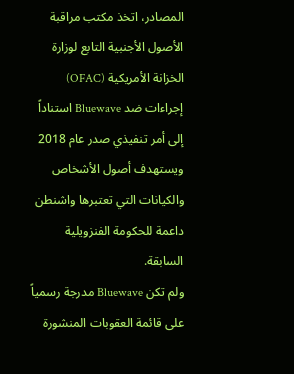المصادر، اتخذ مكتب مراقبة الأصول الأجنبية التابع لوزارة الخزانة الأمريكية (OFAC) إجراءات ضد Bluewave استناداً إلى أمر تنفيذي صدر عام 2018 ويستهدف أصول الأشخاص والكيانات التي تعتبرها واشنطن داعمة للحكومة الفنزويلية السابقة.
ولم تكن Bluewave مدرجة رسمياً على قائمة العقوبات المنشورة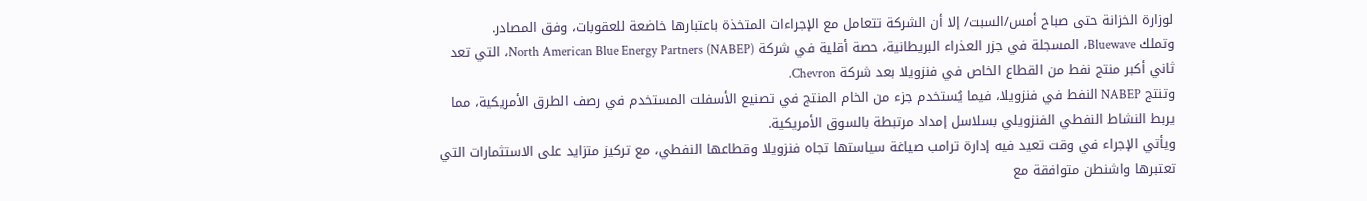لوزارة الخزانة حتى صباح أمس/السبت/ إلا أن الشركة تتعامل مع الإجراءات المتخذة باعتبارها خاضعة للعقوبات، وفق المصادر.
وتملك Bluewave، المسجلة في جزر العذراء البريطانية، حصة أقلية في شركة North American Blue Energy Partners (NABEP)، التي تعد ثاني أكبر منتج نفط من القطاع الخاص في فنزويلا بعد شركة Chevron.
وتنتج NABEP النفط في فنزويلا، فيما يُستخدم جزء من الخام المنتج في تصنيع الأسفلت المستخدم في رصف الطرق الأمريكية، مما يربط النشاط النفطي الفنزويلي بسلاسل إمداد مرتبطة بالسوق الأمريكية.
ويأتي الإجراء في وقت تعيد فيه إدارة ترامب صياغة سياستها تجاه فنزويلا وقطاعها النفطي، مع تركيز متزايد على الاستثمارات التي تعتبرها واشنطن متوافقة مع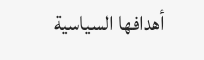أهدافها السياسية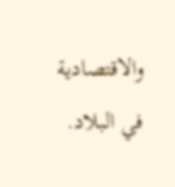والاقتصادية في البلاد.